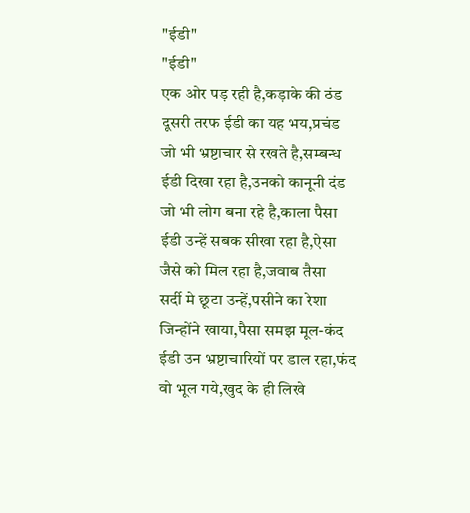"ईडी"
"ईडी"
एक ओर पड़ रही है,कड़ाके की ठंड
दूसरी तरफ ईडी का यह भय,प्रचंड
जो भी भ्रष्टाचार से रखते है,सम्बन्ध
ईडी दिखा रहा है,उनको कानूनी दंड
जो भी लोग बना रहे है,काला पैसा
ईडी उन्हें सबक सीखा रहा है,ऐसा
जैसे को मिल रहा है,जवाब तैसा
सर्दी मे छूटा उन्हें,पसीने का रेशा
जिन्होंने खाया,पैसा समझ मूल-कंद
ईडी उन भ्रष्टाचारियों पर डाल रहा,फंद
वो भूल गये,खुद के ही लिखे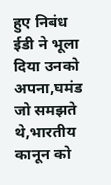हुए निबंध
ईडी ने भूला दिया उनको अपना,घमंड
जो समझते थे,भारतीय कानून को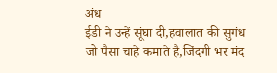अंध
ईडी ने उन्हें सूंघा दी,हवालात की सुगंध
जो पैसा चाहे कमाते है,जिंदगी भर मंद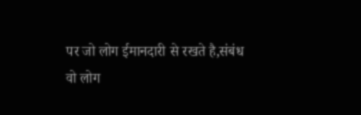पर जो लोग ईमानदारी से रखते है,संबंध
वो लोग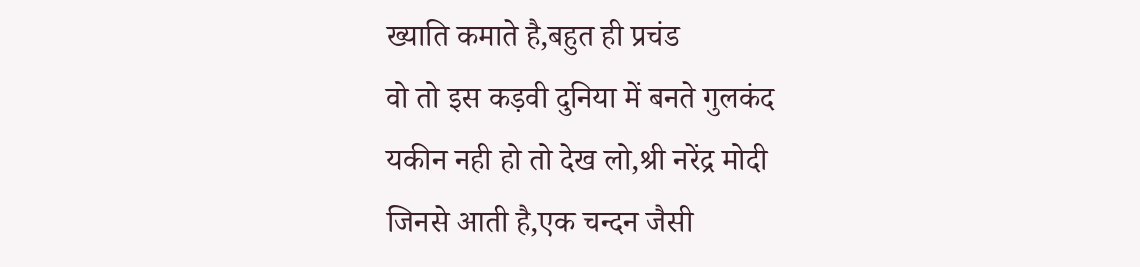ख्याति कमाते है,बहुत ही प्रचंड
वो तो इस कड़वी दुनिया में बनते गुलकंद
यकीन नही हो तो देख लो,श्री नरेंद्र मोदी
जिनसे आती है,एक चन्दन जैसी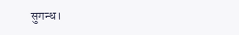सुगन्ध।